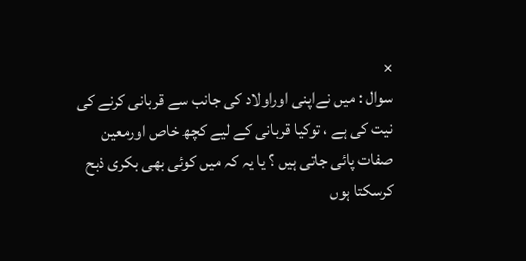×
سوال : میں نےاپنی اوراولاد کی جانب سے قربانی کرنے کی نیت کی ہے ، توکیا قربانی کے لیے کچھ خاص اورمعین صفات پائی جاتی ہیں ؟ یا یہ کہ میں کوئی بھی بکری ذبح کرسکتا ہوں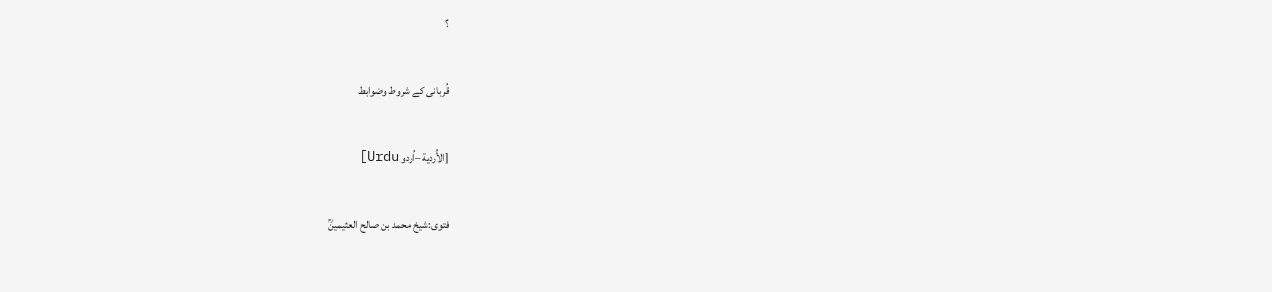؟

قُربانی کے شروط وضوابط

[الأُردية –اُردو Urdu]

فتوی:شیخ محمد بن صالح العثیمینؒ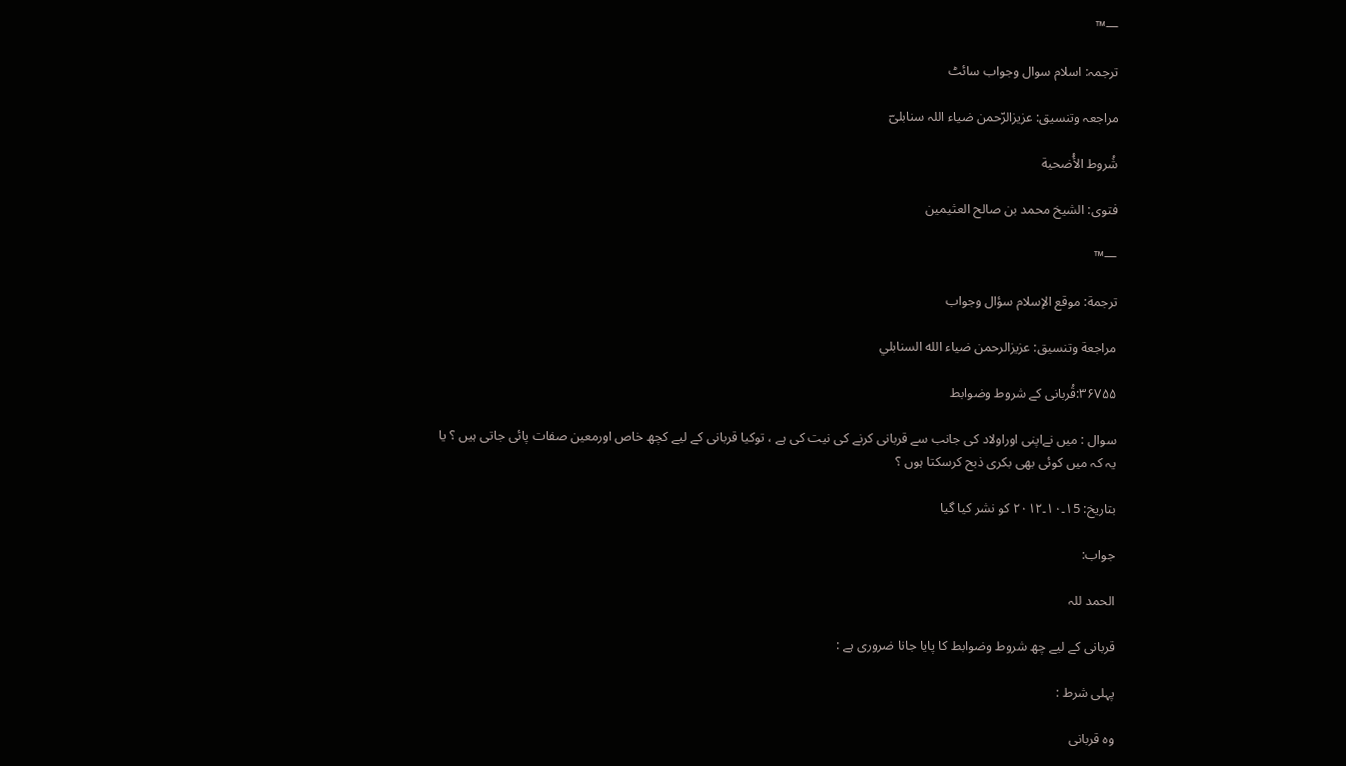—™

ترجمہ: اسلام سوال وجواب سائٹ

مراجعہ وتنسیق: عزیزالرّحمن ضیاء اللہ سنابلیؔ

شُروط الأُضحية

فتوى: الشيخ محمد بن صالح العثيمين

—™

ترجمة: موقع الإسلام سؤال وجواب

مراجعة وتنسيق: عزيزالرحمن ضياء الله السنابلي

۳۶۷۵۵:قُربانی کے شروط وضوابط

سوال : میں نےاپنی اوراولاد کی جانب سے قربانی کرنے کی نیت کی ہے ، توکیا قربانی کے لیے کچھ خاص اورمعین صفات پائی جاتی ہیں ؟ یا یہ کہ میں کوئی بھی بکری ذبح کرسکتا ہوں ؟

بتاریخ: ۱5۔۱۰۔۲۰۱۲ کو نشر کیا گیا

جواب:

الحمد للہ

قربانی کے لیے چھ شروط وضوابط کا پایا جانا ضروری ہے :

پہلی شرط :

وہ قربانی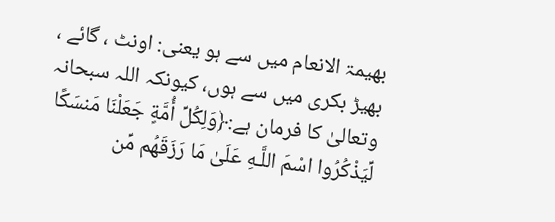بھیمۃ الانعام میں سے ہو یعنی: اونٹ ، گائے ، بھیڑ بکری میں سے ہوں، کیونکہ اللہ سبحانہ وتعالیٰ کا فرمان ہے:﴿وَلِكُلِّ أُمَّةٍ جَعَلْنَا مَنسَكًا لِّيَذْكُرُوا اسْمَ اللَّـهِ عَلَىٰ مَا رَزَقَهُم مِّن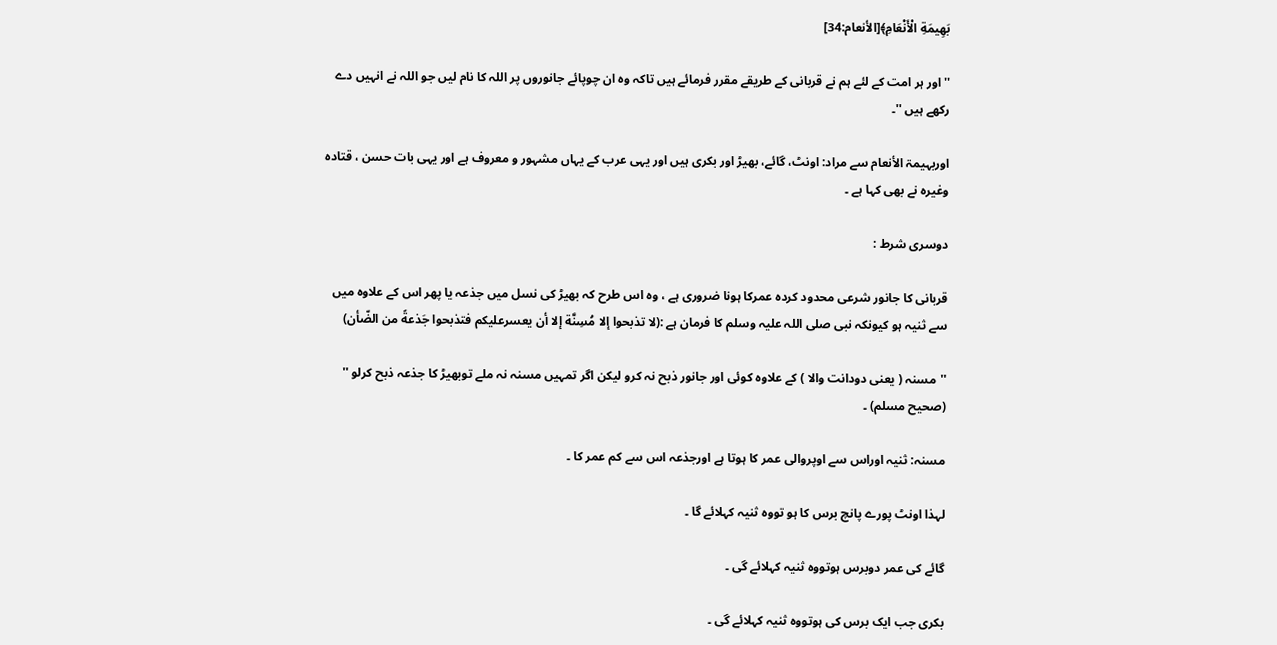بَهِيمَةِ الْأَنْعَامِ﴾[الأنعام:34]

''اور ہر امت کے لئے ہم نے قربانی کے طریقے مقرر فرمائے ہیں تاکہ وه ان چوپائے جانوروں پر اللہ کا نام لیں جو اللہ نے انہیں دے رکھے ہیں ''۔

اوربہیمۃ الأنعام سے مراد: اونٹ، گائے، بھیڑ اور بکری ہيں اور یہی عرب کے یہاں مشہور و معروف ہے اور یہی بات حسن ، قتادہ وغیرہ نے بھی کہا ہے ۔

دوسری شرط :

قربانی کا جانور شرعی محدود کردہ عمرکا ہونا ضروری ہے ، وہ اس طرح کہ بھيڑ کی نسل میں جذعہ یا پھر اس کے علاوہ میں سے ثنیہ ہو کیونکہ نبی صلی اللہ علیہ وسلم کا فرمان ہے :(لا تذبحوا إلا مُسِنَّة إلا أن يعسرعليكم فتذبحوا جَذعةً من الضّأن)

''مسنہ ( یعنی دودانت والا ) کے علاوہ کوئی اور جانور ذبح نہ کرو لیکن اگر تمہیں مسنہ نہ ملے توبھيڑ کا جذعہ ذبح کرلو '' (صحیح مسلم) ۔

مسنہ: ثنیہ اوراس سے اوپروالی عمر کا ہوتا ہے اورجذعہ اس سے کم عمر کا ۔

لہذا اونٹ پورے پانچ برس کا ہو تووہ ثنیہ کہلائے گا ۔

گائے کی عمر دوبرس ہوتووہ ثنیہ کہلائے گی ۔

بکری جب ایک برس کی ہوتووہ ثنیہ کہلائے گی ۔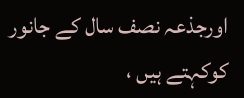اورجذعہ نصف سال کے جانور کوکہتے ہیں ،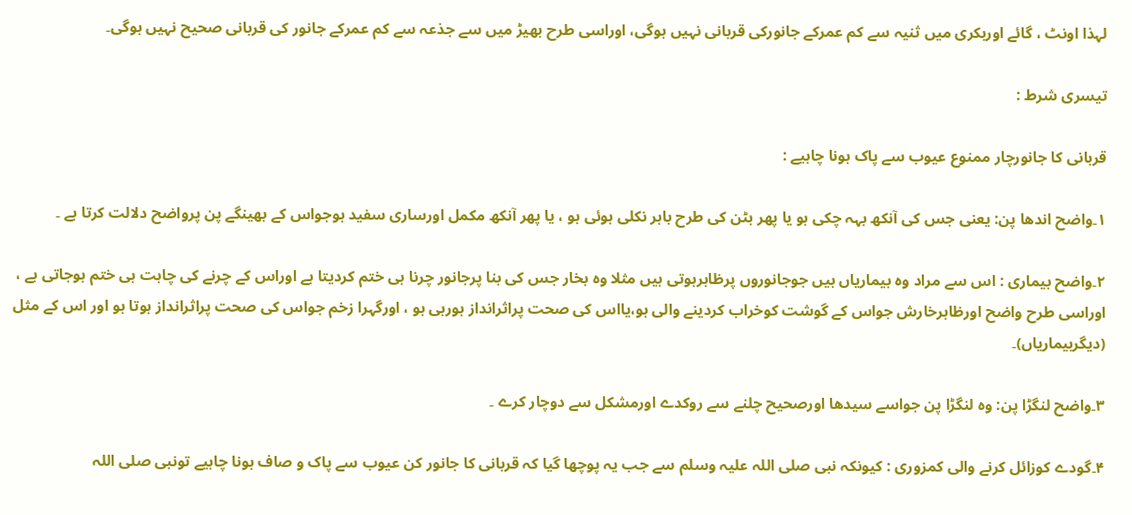لہذا اونٹ ، گائے اوربکری میں ثنیہ سے کم عمرکے جانورکی قربانی نہیں ہوگی، اوراسی طرح بھيڑ میں سے جذعہ سے کم عمرکے جانور کی قربانی صحیح نہيں ہوگی۔

تیسری شرط :

قربانی کا جانورچار ممنوع عیوب سے پاک ہونا چاہیے :

۱۔واضح اندھا پن: یعنی جس کی آنکھ بہہ چکی ہو یا پھر بٹن کی طرح باہر نکلی ہوئی ہو ، یا پھر آنکھ مکمل اورساری سفید ہوجواس کے بھینگے پن پرواضح دلالت کرتا ہے ۔

۲۔واضح بیماری : اس سے مراد وہ بیماریاں ہیں جوجانوروں پرظاہرہوتی ہیں مثلا وہ بخار جس کی بنا پرجانور چرنا ہی ختم کردیتا ہے اوراس کے چرنے کی چاہت ہی ختم ہوجاتی ہے ، اوراسی طرح واضح اورظاہرخارش جواس کے گوشت کوخراب کردینے والی ہو،یااس کی صحت پراثرانداز ہورہی ہو ، اورگہرا زخم جواس کی صحت پراثرانداز ہوتا ہو اور اس کے مثل (دیگربیماریاں)۔

۳۔واضح لنگڑا پن: وہ لنگڑا پن جواسے سیدھا اورصحیح چلنے سے روکدے اورمشکل سے دوچار کرے ۔

۴۔گودے کوزائل کرنے والی کمزوری : کیونکہ نبی صلی اللہ علیہ وسلم سے جب یہ پوچھا گيا کہ قربانی کا جانور کن عیوب سے پاک و صاف ہونا چاہیے تونبی صلی اللہ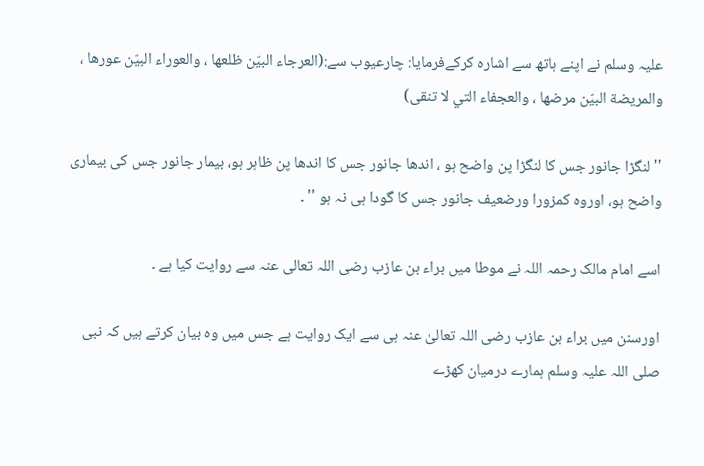علیہ وسلم نے اپنے ہاتھ سے اشارہ کرکےفرمایا: چارعیوب سے:(العرجاء البيّن ظلعها ، والعوراء البيّن عورها ، والمريضة البيّن مرضها ، والعجفاء التي لا تنقى)

'' لنگڑا جانور جس کا لنگڑا پن واضح ہو ، اندھا جانور جس کا اندھا پن ظاہر ہو، بیمار جانور جس کی بیماری واضح ہو، اوروہ کمزورا ورضعیف جانور جس کا گودا ہی نہ ہو '' ۔

اسے امام مالک رحمہ اللہ نے موطا میں براء بن عازب رضی اللہ تعالی عنہ سے روایت کیا ہے ۔

اورسنن میں براء بن عازب رضی اللہ تعالیٰ عنہ ہی سے ایک روایت ہے جس میں وہ بیان کرتے ہيں کہ نبی صلی اللہ علیہ وسلم ہمارے درمیان کھڑے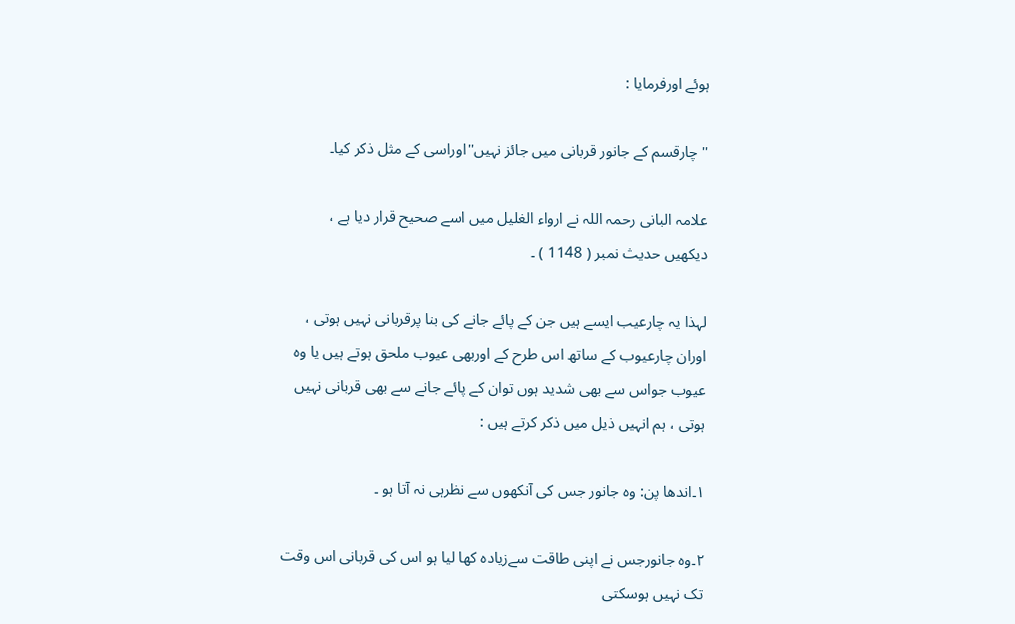ہوئے اورفرمایا :

'' چارقسم کے جانور قربانی میں جائز نہيں''اوراسی کے مثل ذکر کیا۔

علامہ البانی رحمہ اللہ نے ارواء الغلیل میں اسے صحیح قرار دیا ہے ، دیکھیں حدیث نمبر ( 1148 ) ۔

لہذا یہ چارعیب ایسے ہیں جن کے پائے جانے کی بنا پرقربانی نہيں ہوتی ، اوران چارعیوب کے ساتھ اس طرح کے اوربھی عیوب ملحق ہوتے ہیں یا وہ عیوب جواس سے بھی شدید ہوں توان کے پائے جانے سے بھی قربانی نہيں ہوتی ، ہم انہيں ذيل میں ذکر کرتے ہیں :

۱۔اندھا پن: وہ جانور جس کی آنکھوں سے نظرہی نہ آتا ہو ۔

۲۔وہ جانورجس نے اپنی طاقت سےزيادہ کھا لیا ہو اس کی قربانی اس وقت تک نہیں ہوسکتی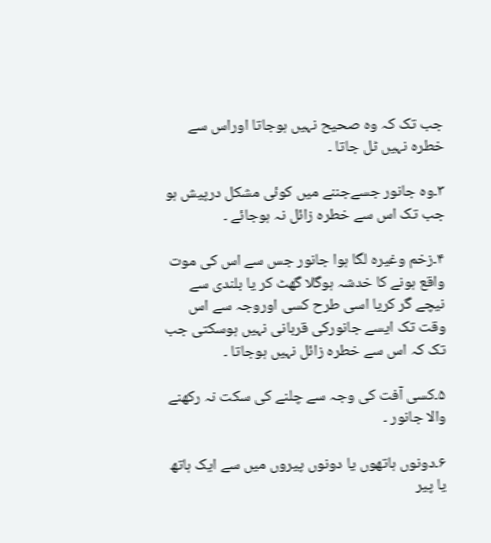جب تک کہ وہ صحیح نہیں ہوجاتا اوراس سے خطرہ نہيں ٹل جاتا ۔

۳۔وہ جانور جسےجننے میں کوئی مشکل درپیش ہو جب تک اس سے خطرہ زائل نہ ہوجائے ۔

۴۔زخم وغیرہ لگا ہوا جانور جس سے اس کی موت واقع ہونے کا خدشہ ہوگلا گھٹ کر یا بلندی سے نيچے گر کریا اسی طرح کسی اوروجہ سے اس وقت تک ایسے جانورکی قربانی نہیں ہوسکتی جب تک کہ اس سے خطرہ زائل نہيں ہوجاتا ۔

۵۔کسی آفت کی وجہ سے چلنے کی سکت نہ رکھنے والا جانور ۔

۶۔دونوں ہاتھوں یا دونوں پیروں میں سے ایک ہاتھ یا پیر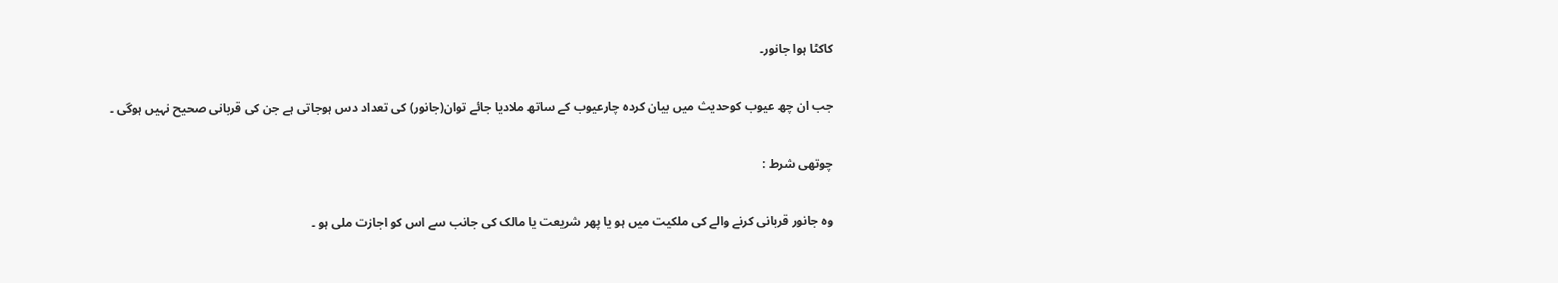کاکٹا ہوا جانور۔

جب ان چھ عیوب کوحدیث میں بیان کردہ چارعیوب کے ساتھ ملادیا جائے توان(جانور) کی تعداد دس ہوجاتی ہے جن کی قربانی صحیح نہیں ہوگی ۔

چوتھی شرط :

وہ جانور قربانی کرنے والے کی ملکیت میں ہو یا پھر شریعت یا مالک کی جانب سے اس کو اجازت ملی ہو ۔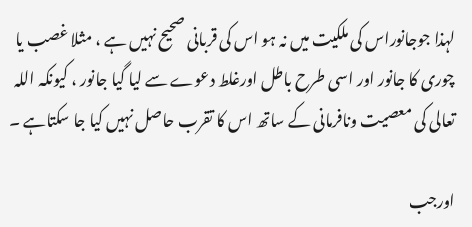لہذا جوجانوراس کی ملکیت میں نہ ہو اس کی قربانی صحیح نہیں ہے ، مثلا غصب یا چوری کا جانور اور اسی طرح باطل اورغلط دعوے سے لیا گيا جانور ، کیونکہ اللہ تعالی کی معصیت ونافرمانی کے ساتھ اس کا تقرب حاصل نہيں کیا جا سکتاہے ۔

اورجب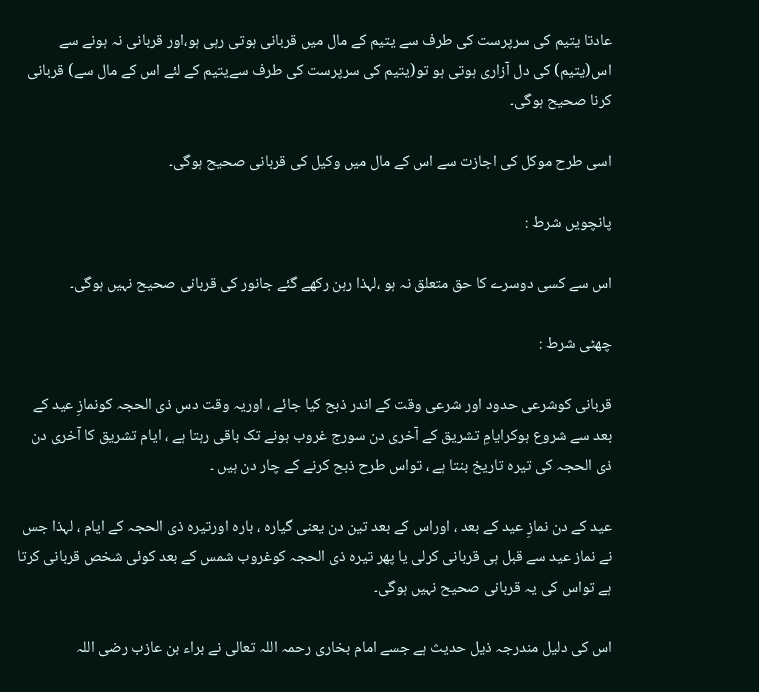عادتا یتیم کی سرپرست کی طرف سے یتیم کے مال میں قربانی ہوتی رہی ہو،اور قربانی نہ ہونے سے اس(یتیم) کی دل آزاری ہوتی ہو تو(یتیم کی سرپرست کی طرف سےیتیم کے لئے اس کے مال سے) قربانی کرنا صحیح ہوگی۔

اسی طرح موکل کی اجازت سے اس کے مال میں وکیل کی قربانی صحیح ہوگی۔

پانچویں شرط :

اس سے کسی دوسرے کا حق متعلق نہ ہو ،لہذا رہن رکھے گئے جانور کی قربانی صحیح نہیں ہوگی۔

چھٹی شرط :

قربانی کوشرعی حدود اور شرعی وقت کے اندر ذبح کیا جائے ، اوریہ وقت دس ذی الحجہ کونمازِ عید کے بعد سے شروع ہوکرایامِ تشریق کے آخری دن سورج غروب ہونے تک باقی رہتا ہے ، ایام تشریق کا آخری دن ذی الحجہ کی تیرہ تاریخ بنتا ہے ، تواس طرح ذبح کرنے کے چار دن ہیں ۔

عید کے دن نمازِ عید کے بعد ، اوراس کے بعد تین دن یعنی گیارہ ، بارہ اورتیرہ ذی الحجہ کے ایام ، لہذا جس نے نماز عید سے قبل ہی قربانی کرلی یا پھر تیرہ ذی الحجہ کوغروب شمس کے بعد کوئی شخص قربانی کرتا ہے تواس کی یہ قربانی صحیح نہیں ہوگی۔

اس کی دلیل مندرجہ ذيل حدیث ہے جسے امام بخاری رحمہ اللہ تعالی نے براء بن عازب رضی اللہ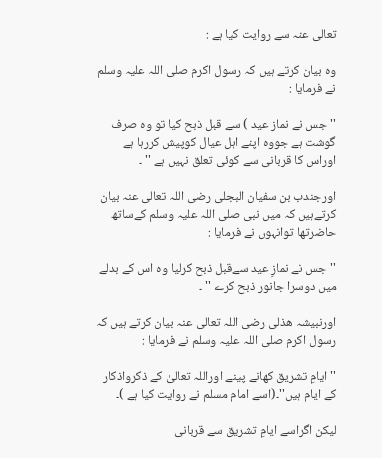تعالی عنہ سے روایت کیا ہے :

وہ بیان کرتے ہیں کہ رسول اکرم صلی اللہ علیہ وسلم نے فرمایا :

'' جس نے نماز عید ) سے قبل ذبح کیا تو وہ صرف گوشت ہے جووہ اپنے اہل عیال کوپیش کررہا ہے اوراس کا قربانی سے کوئی تعلق نہيں ہے '' ۔

اورجندب بن سفیان البجلی رضی اللہ تعالی عنہ بیان کرتےہیں کہ میں نبی صلی اللہ علیہ وسلم کےساتھ حاضرتھا توانہوں نے فرمایا :

''جس نے نمازِ عید سےقبل ذبح کرلیا وہ اس کے بدلے میں دوسرا جانور ذبح کرے '' ۔

اورنبیشہ ھذلی رضی اللہ تعالی عنہ بیان کرتے ہيں کہ رسول اکرم صلی اللہ علیہ وسلم نے فرمایا :

'' ایامِ تشریق کھانے پینے اوراللہ تعالیٰ کے ذکرواذکار کے ایام ہیں''۔(اسے امام مسلم نے روایت کیا ہے )۔

لیکن اگراسے ایامِ تشریق سے قربانی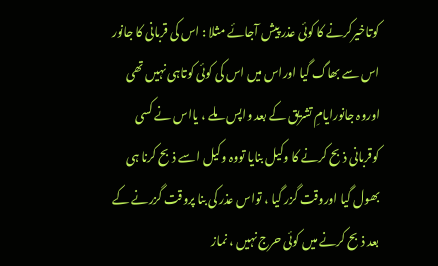کوتاخیرکرنے کا کوئی عذر پیش آجائے مثلا : اس کی قربانی کا جانور اس سے بھاگ گيا اوراس میں اس کی کوئی کوتاہی نہيں تھی اوروہ جانورایامِ تشریق کے بعد واپس ملے ، یااس نے کسی کوقربانی ذبح کرنے کا وکیل بنایا تووہ وکیل اسے ذبح کرنا ہی بھول گیا اوروقت گزر گیا ، تواس عذر کی بنا پروقت گزرنے کے بعد ذبح کرنے میں کوئی حرج نہيں ، نماز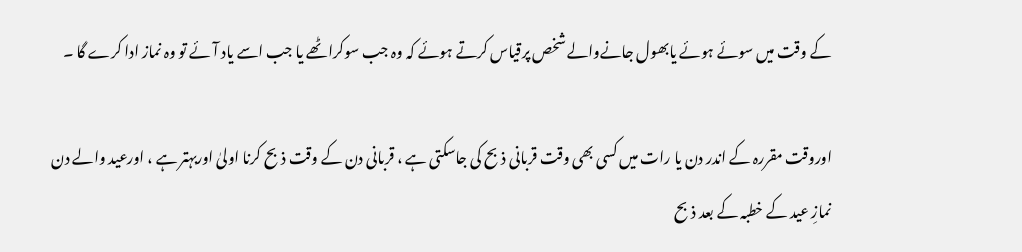کے وقت میں سوئے ہوئے یابھول جانےوالے شخص پرقیاس کرتے ہوئے کہ وہ جب سوکراٹھے یا جب اسے یاد آئے تو وہ نماز ادا کرے گا ۔

اوروقت مقررہ کے اندر دن یا رات میں کسی بھی وقت قربانی ذبح کی جاسکتی ہے ، قربانی دن کے وقت ذبح کرنا اولیٰ اوربہتر ہے ، اورعید والے دن نمازِ عید کے خطبہ کے بعد ذبح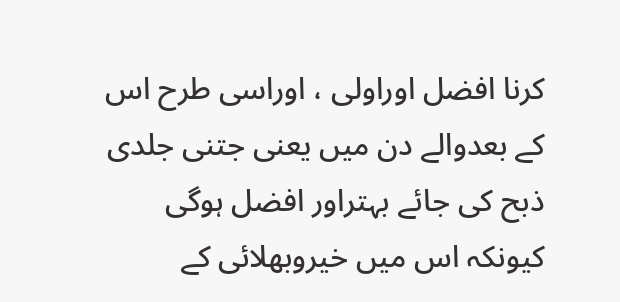کرنا افضل اوراولی ، اوراسی طرح اس کے بعدوالے دن میں یعنی جتنی جلدی ذبح کی جائے بہتراور افضل ہوگی کیونکہ اس میں خیروبھلائی کے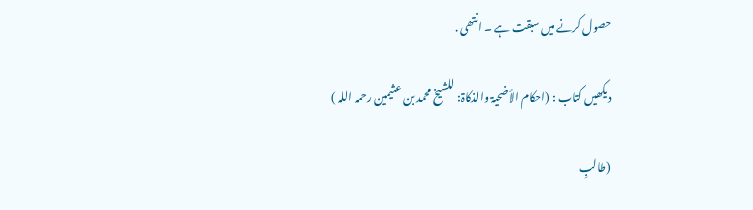حصول کرنے میں سبقت ہے ۔ انتھی .

دیکھیں کتاب : (احکام الأضحیۃ والذکاۃ: للشیخ محمد بن عثیمین رحمہ اللہ )

(طالبِ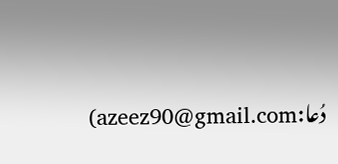دُعا:azeez90@gmail.com)